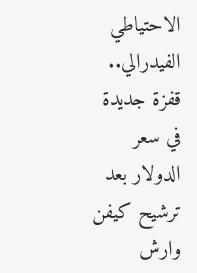الاحتياطي الفيدرالي.. قفزة جديدة في سعر الدولار بعد ترشيح كيفن وارش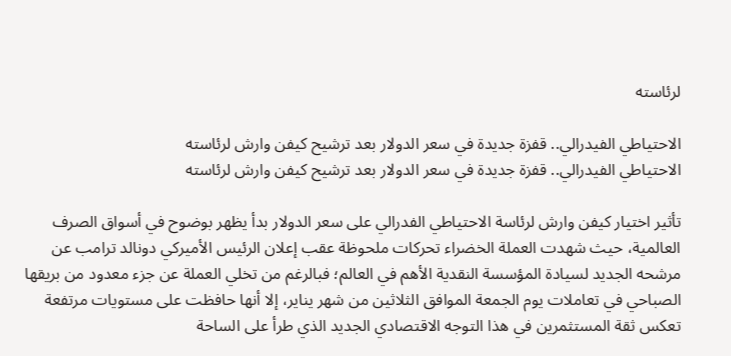لرئاسته

الاحتياطي الفيدرالي.. قفزة جديدة في سعر الدولار بعد ترشيح كيفن وارش لرئاسته
الاحتياطي الفيدرالي.. قفزة جديدة في سعر الدولار بعد ترشيح كيفن وارش لرئاسته

تأثير اختيار كيفن وارش لرئاسة الاحتياطي الفدرالي على سعر الدولار بدأ يظهر بوضوح في أسواق الصرف العالمية، حيث شهدت العملة الخضراء تحركات ملحوظة عقب إعلان الرئيس الأميركي دونالد ترامب عن مرشحه الجديد لسيادة المؤسسة النقدية الأهم في العالم؛ فبالرغم من تخلي العملة عن جزء معدود من بريقها الصباحي في تعاملات يوم الجمعة الموافق الثلاثين من شهر يناير، إلا أنها حافظت على مستويات مرتفعة تعكس ثقة المستثمرين في هذا التوجه الاقتصادي الجديد الذي طرأ على الساحة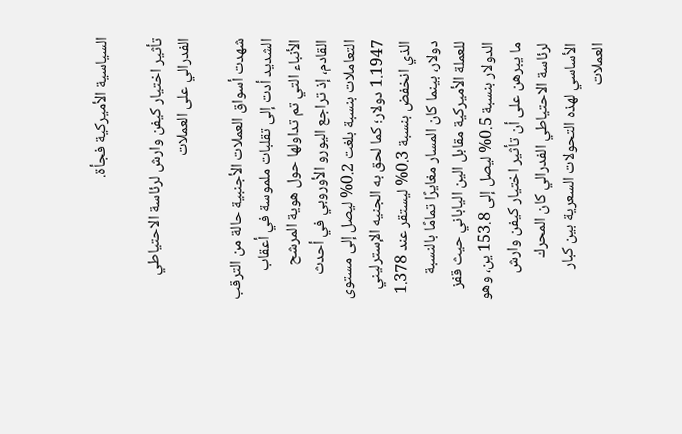السياسية الأميركية فجأة.

تأثير اختيار كيفن وارش لرئاسة الاحتياطي الفدرالي على العملات

شهدت أسواق العملات الأجنبية حالة من الترقب الشديد أدت إلى تقلبات ملموسة في أعقاب الأنباء التي تم تداولها حول هوية المرشح القادم، إذ تراجع اليورو الأوروبي في أحدث التعاملات بنسبة بلغت 0.2% ليصل إلى مستوى 1.1947 دولار؛ كما لحق به الجنيه الإسترليني الذي انخفض بنسبة 0.3% ليستقر عند 1.378 دولار، بينما كان المسار مغايرًا تمامًا بالنسبة للعملة الأميركية مقابل الين الياباني حيث قفز الدولار بنسبة 0.5% ليصل إلى 153.8 ين، وهو ما يبرهن على أن تأثير اختيار كيفن وارش لرئاسة الاحتياطي الفدرالي كان المحرك الأساسي لهذه التحولات السعرية بين كبار العملات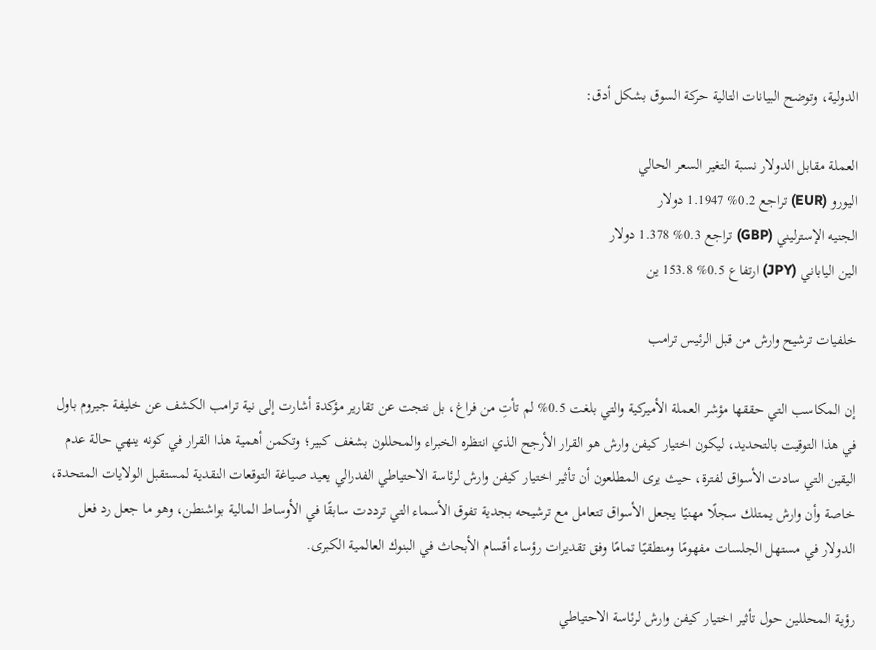الدولية، وتوضح البيانات التالية حركة السوق بشكل أدق:

العملة مقابل الدولار نسبة التغير السعر الحالي
اليورو (EUR) تراجع 0.2% 1.1947 دولار
الجنيه الإسترليني (GBP) تراجع 0.3% 1.378 دولار
الين الياباني (JPY) ارتفاع 0.5% 153.8 ين

خلفيات ترشيح وارش من قبل الرئيس ترامب

إن المكاسب التي حققها مؤشر العملة الأميركية والتي بلغت 0.5% لم تأتِ من فراغ، بل نتجت عن تقارير مؤكدة أشارت إلى نية ترامب الكشف عن خليفة جيروم باول في هذا التوقيت بالتحديد، ليكون اختيار كيفن وارش هو القرار الأرجح الذي انتظره الخبراء والمحللون بشغف كبير؛ وتكمن أهمية هذا القرار في كونه ينهي حالة عدم اليقين التي سادت الأسواق لفترة، حيث يرى المطلعون أن تأثير اختيار كيفن وارش لرئاسة الاحتياطي الفدرالي يعيد صياغة التوقعات النقدية لمستقبل الولايات المتحدة، خاصة وأن وارش يمتلك سجلًا مهنيًا يجعل الأسواق تتعامل مع ترشيحه بجدية تفوق الأسماء التي ترددت سابقًا في الأوساط المالية بواشنطن، وهو ما جعل رد فعل الدولار في مستهل الجلسات مفهومًا ومنطقيًا تمامًا وفق تقديرات رؤساء أقسام الأبحاث في البنوك العالمية الكبرى.

رؤية المحللين حول تأثير اختيار كيفن وارش لرئاسة الاحتياطي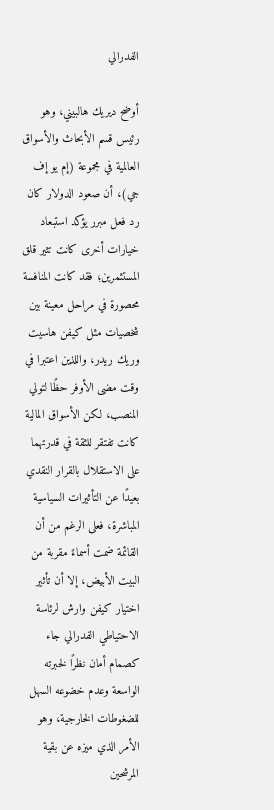الفدرالي

أوضح ديريك هالبيني، وهو رئيس قسم الأبحاث والأسواق العالمية في مجموعة (إم يو إف جي)، أن صعود الدولار كان رد فعل مبرر يؤكد استبعاد خيارات أخرى كانت تثير قلق المستثمرين؛ فقد كانت المنافسة محصورة في مراحل معينة بين شخصيات مثل كيفن هاسيت وريك ريدر، واللذين اعتبرا في وقت مضى الأوفر حظًا لتولي المنصب، لكن الأسواق المالية كانت تفتقر للثقة في قدرتهما على الاستقلال بالقرار النقدي بعيدًا عن التأثيرات السياسية المباشرة، فعلى الرغم من أن القائمة ضمت أسماءً مقربة من البيت الأبيض، إلا أن تأثير اختيار كيفن وارش لرئاسة الاحتياطي الفدرالي جاء كصمام أمان نظرًا لخبرته الواسعة وعدم خضوعه السهل للضغوطات الخارجية، وهو الأمر الذي ميزه عن بقية المرشحين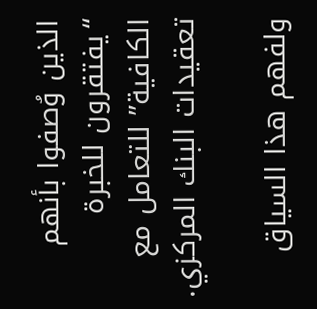الذين وُصفوا بأنهم “يفتقرون للخبرة الكافية” للتعامل مع تعقيدات البنك المركزي.

ولفهم هذا السياق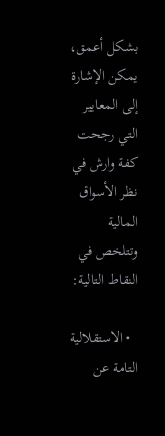بشكل أعمق، يمكن الإشارة إلى المعايير التي رجحت كفة وارش في نظر الأسواق المالية وتتلخص في النقاط التالية:

  • الاستقلالية التامة عن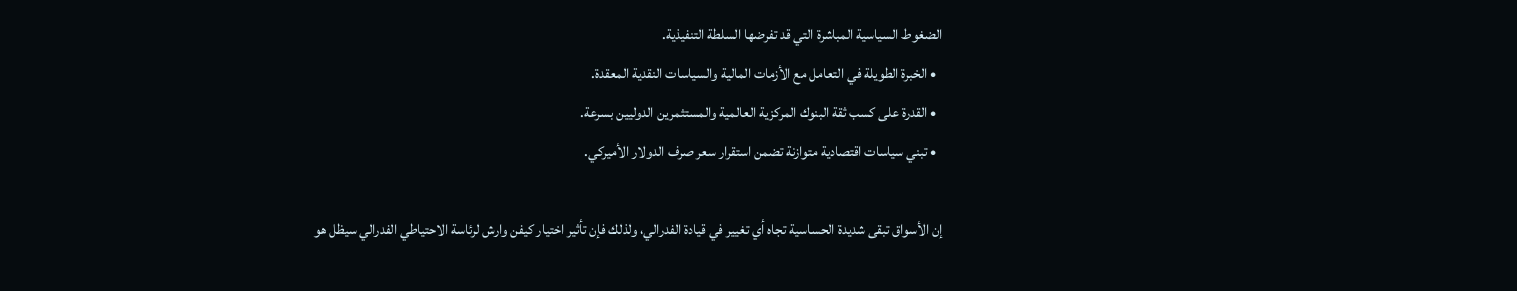الضغوط السياسية المباشرة التي قد تفرضها السلطة التنفيذية.
  • الخبرة الطويلة في التعامل مع الأزمات المالية والسياسات النقدية المعقدة.
  • القدرة على كسب ثقة البنوك المركزية العالمية والمستثمرين الدوليين بسرعة.
  • تبني سياسات اقتصادية متوازنة تضمن استقرار سعر صرف الدولار الأميركي.

إن الأسواق تبقى شديدة الحساسية تجاه أي تغيير في قيادة الفدرالي، ولذلك فإن تأثير اختيار كيفن وارش لرئاسة الاحتياطي الفدرالي سيظل هو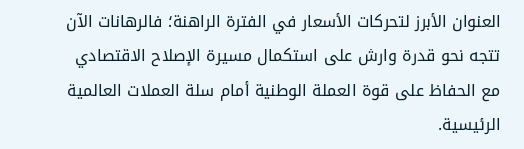العنوان الأبرز لتحركات الأسعار في الفترة الراهنة؛ فالرهانات الآن تتجه نحو قدرة وارش على استكمال مسيرة الإصلاح الاقتصادي مع الحفاظ على قوة العملة الوطنية أمام سلة العملات العالمية الرئيسية.